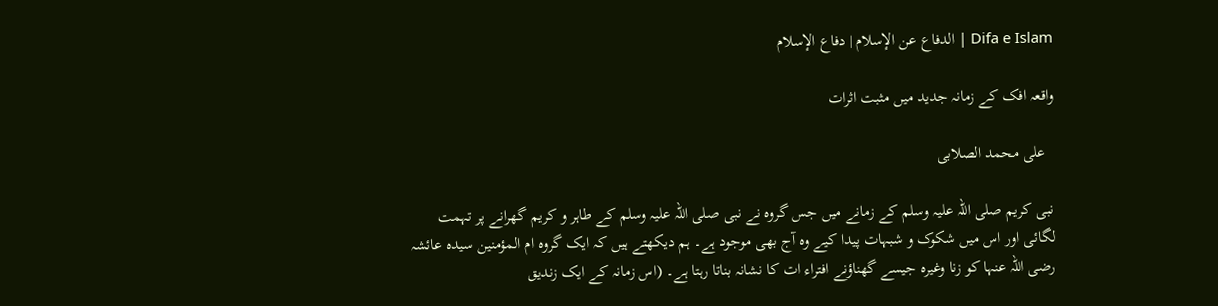Difa e Islam | الدفاع عن الإسلام | دفاع الإسلام

واقعہ افک کے زمانہ جدید میں مثبت اثرات

  علی محمد الصلابی

نبی کریم صلی اللہ علیہ وسلم کے زمانے میں جس گروہ نے نبی صلی اللہ علیہ وسلم کے طاہر و کریم گھرانے پر تہمت لگائی اور اس میں شکوک و شبہات پیدا کیے وہ آج بھی موجود ہے۔ ہم دیکھتے ہیں کہ ایک گروہ ام المؤمنین سیدہ عائشہ رضی اللہ عنہا کو زنا وغیرہ جیسے گھناؤنے افتراء ات کا نشانہ بناتا رہتا ہے۔ (اس زمانہ کے ایک زندیق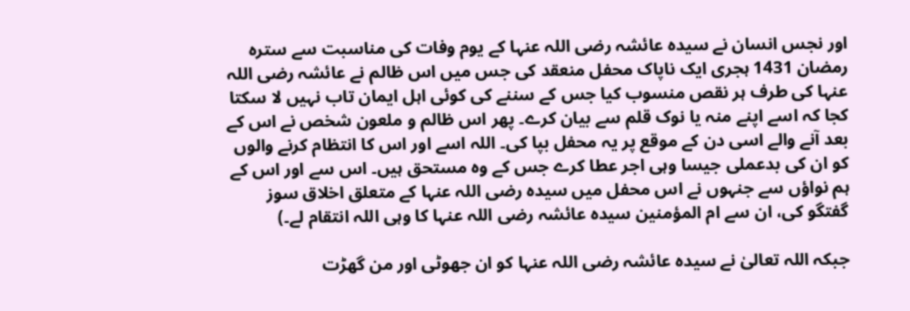اور نجس انسان نے سیدہ عائشہ رضی اللہ عنہا کے یوم وفات کی مناسبت سے سترہ رمضان 1431 ہجری ایک ناپاک محفل منعقد کی جس میں اس ظالم نے عائشہ رضی اللہ عنہا کی طرف ہر نقص منسوب کیا جس کے سننے کی کوئی اہل ایمان تاب نہیں لا سکتا کجا کہ اسے اپنے منہ یا نوک قلم سے بیان کرے۔ پھر اس ظالم و ملعون شخص نے اس کے بعد آنے والے اسی دن کے موقع پر یہ محفل بپا کی۔ اللہ اسے اور اس کا انتظام کرنے والوں کو ان کی بدعملی جیسا وہی اجر عطا کرے جس کے وہ مستحق ہیں۔ اس سے اور اس کے ہم نواؤں سے جنہوں نے اس محفل میں سیدہ رضی اللہ عنہا کے متعلق اخلاق سوز گفتگو کی، ان سے ام المؤمنین سیدہ عائشہ رضی اللہ عنہا کا وہی اللہ انتقام لے۔)

جبکہ اللہ تعالیٰ نے سیدہ عائشہ رضی اللہ عنہا کو ان جھوٹی اور من گھڑت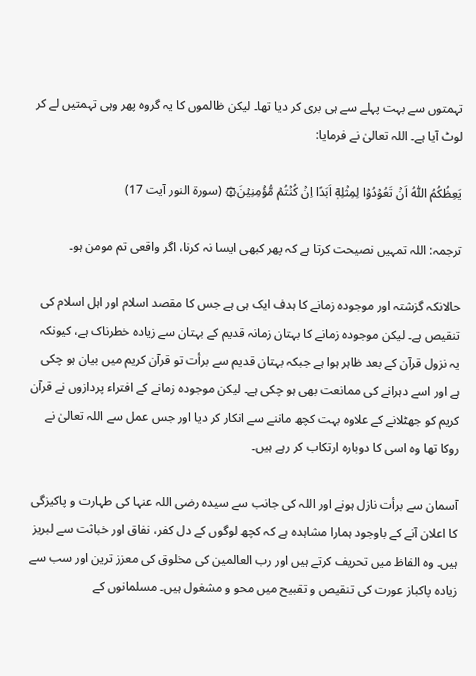تہمتوں سے بہت پہلے سے ہی بری کر دیا تھا۔ لیکن ظالموں کا یہ گروہ پھر وہی تہمتیں لے کر لوٹ آیا ہے۔ اللہ تعالیٰ نے فرمایا:

يَعِظُكُمُ اللّٰهُ اَنۡ تَعُوۡدُوۡا لِمِثۡلِهٖۤ اَبَدًا اِنۡ كُنۡتُمۡ مُّؤۡمِنِيۡنَ‌۞ (سورۃ النور آیت 17)

ترجمہ: اللہ تمہیں نصیحت کرتا ہے کہ پھر کبھی ایسا نہ کرنا، اگر واقعی تم مومن ہو۔

حالانکہ گزشتہ اور موجودہ زمانے کا ہدف ایک ہی ہے جس کا مقصد اسلام اور اہل اسلام کی تنقیص ہے۔ لیکن موجودہ زمانے کا بہتان زمانہ قدیم کے بہتان سے زیادہ خطرناک ہے، کیونکہ یہ نزول قرآن کے بعد ظاہر ہوا ہے جبکہ بہتان قدیم سے برأت تو قرآن کریم میں بیان ہو چکی ہے اور اسے دہرانے کی ممانعت بھی ہو چکی ہے۔ لیکن موجودہ زمانے کے افتراء پردازوں نے قرآن کریم کو جھٹلانے کے علاوہ بہت کچھ ماننے سے انکار کر دیا اور جس عمل سے اللہ تعالیٰ نے روکا تھا وہ اسی کا دوبارہ ارتکاب کر رہے ہیں۔

آسمان سے برأت نازل ہونے اور اللہ کی جانب سے سیدہ رضی اللہ عنہا کی طہارت و پاکیزگی کا اعلان آنے کے باوجود ہمارا مشاہدہ ہے کہ کچھ لوگوں کے دل کفر، نفاق اور خباثت سے لبریز ہیں۔ وہ الفاظ میں تحریف کرتے ہیں اور رب العالمین کی مخلوق کی معزز ترین اور سب سے زیادہ پاکباز عورت کی تنقیص و تقبیح میں محو و مشغول ہیں۔ مسلمانوں کے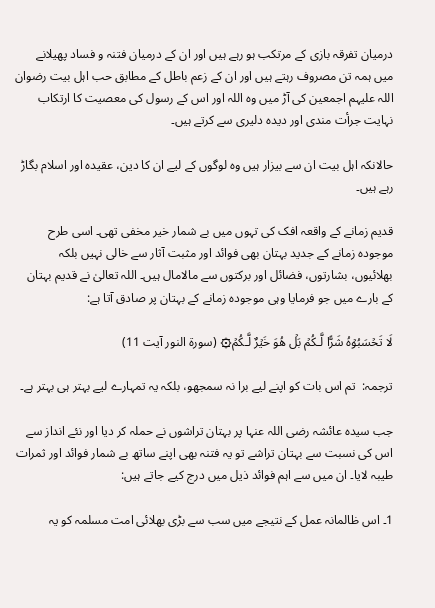درمیان تفرقہ بازی کے مرتکب ہو رہے ہیں اور ان کے درمیان فتنہ و فساد پھیلانے میں ہمہ تن مصروف رہتے ہیں اور ان کے زعم باطل کے مطابق حب اہل بیت رضوان اللہ علیہم اجمعین کی آڑ میں وہ اللہ اور اس کے رسول کی معصیت کا ارتکاب نہایت جرأت مندی اور دیدہ دلیری سے کرتے ہیں۔

حالانکہ اہل بیت ان سے بیزار ہیں وہ لوگوں کے لیے ان کا دین، عقیدہ اور اسلام بگاڑ رہے ہیں۔

قدیم زمانے کے واقعہ افک کی تہوں میں بے شمار خیر مخفی تھی۔ اسی طرح موجودہ زمانے کے جدید بہتان بھی فوائد اور مثبت آثار سے خالی نہیں بلکہ بھلائیوں، بشارتوں، فضائل اور برکتوں سے مالامال ہیں۔ اللہ تعالیٰ نے قدیم بہتان کے بارے میں جو فرمایا وہی موجودہ زمانے کے بہتان پر صادق آتا ہے:

لَا تَحۡسَبُوۡهُ شَرًّا لَّـكُمۡ‌ بَلۡ هُوَ خَيۡرٌ لَّـكُمۡ‌۞ (سورۃ النور آیت 11)

ترجمہ:  تم اس بات کو اپنے لیے برا نہ سمجھو، بلکہ یہ تمہارے لیے بہتر ہی بہتر ہے۔

جب سیدہ عائشہ رضی اللہ عنہا پر بہتان تراشوں نے حملہ کر دیا اور نئے انداز سے اس کی نسبت سے بہتان تراشے تو یہ فتنہ بھی اپنے ساتھ بے شمار فوائد اور ثمرات طیبہ لایا۔ ان میں سے اہم فوائد ذیل میں درج کیے جاتے ہیں:

1۔ اس ظالمانہ عمل کے نتیجے میں سب سے بڑی بھلائی امت مسلمہ کو یہ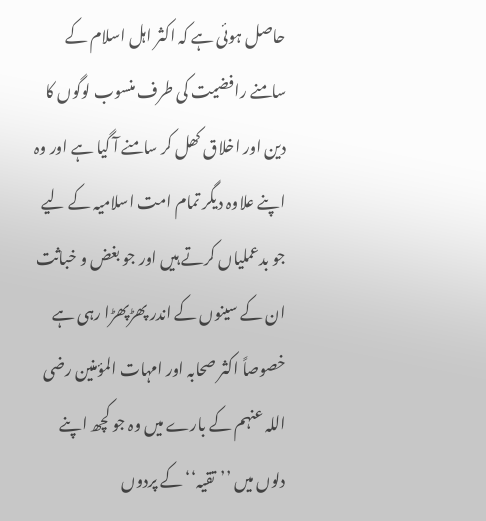حاصل ہوئی ہے کہ اکثر اہل اسلام کے سامنے رافضیت کی طرف منسوب لوگوں کا دین اور اخلاق کھل کر سامنے آ گیا ہے اور وہ اپنے علاوہ دیگر تمام امت اسلامیہ کے لیے جو بدعملیاں کرتے ہیں اور جو بغض و خباثت ان کے سینوں کے اندر پھڑپھڑا رہی ہے خصوصاً اکثر صحابہ اور امہات المؤمنین رضی اللہ عنہم کے بارے میں وہ جو کچھ اپنے دلوں میں ’’تقیہ‘‘ کے پردوں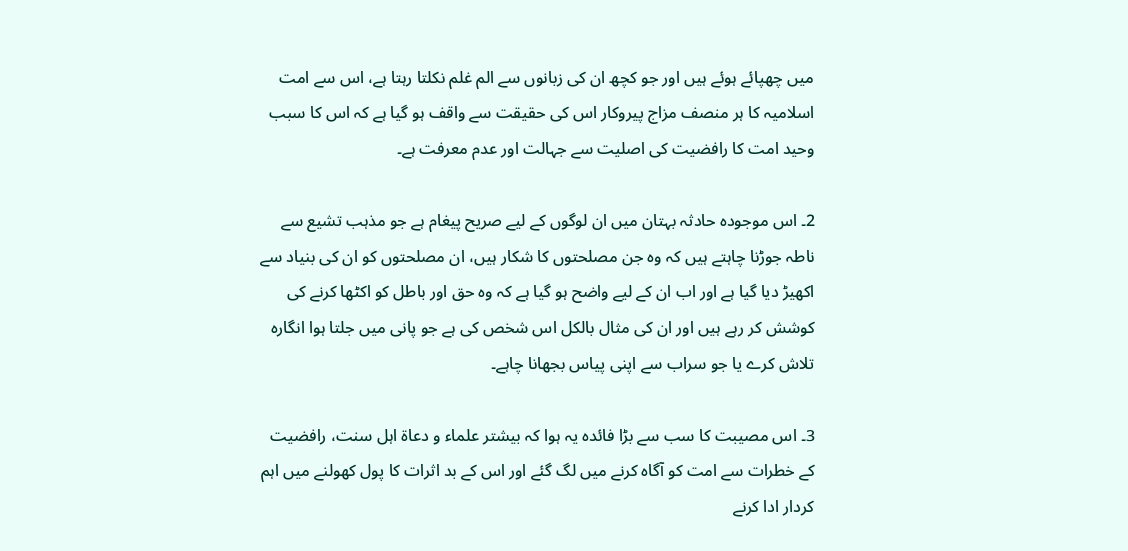میں چھپائے ہوئے ہیں اور جو کچھ ان کی زبانوں سے الم غلم نکلتا رہتا ہے، اس سے امت اسلامیہ کا ہر منصف مزاج پیروکار اس کی حقیقت سے واقف ہو گیا ہے کہ اس کا سبب وحید امت کا رافضیت کی اصلیت سے جہالت اور عدم معرفت ہے۔

2۔ اس موجودہ حادثہ بہتان میں ان لوگوں کے لیے صریح پیغام ہے جو مذہب تشیع سے ناطہ جوڑنا چاہتے ہیں کہ وہ جن مصلحتوں کا شکار ہیں، ان مصلحتوں کو ان کی بنیاد سے اکھیڑ دیا گیا ہے اور اب ان کے لیے واضح ہو گیا ہے کہ وہ حق اور باطل کو اکٹھا کرنے کی کوشش کر رہے ہیں اور ان کی مثال بالکل اس شخص کی ہے جو پانی میں جلتا ہوا انگارہ تلاش کرے یا جو سراب سے اپنی پیاس بجھانا چاہے۔

3۔ اس مصیبت کا سب سے بڑا فائدہ یہ ہوا کہ بیشتر علماء و دعاۃ اہل سنت، رافضیت کے خطرات سے امت کو آگاہ کرنے میں لگ گئے اور اس کے بد اثرات کا پول کھولنے میں اہم کردار ادا کرنے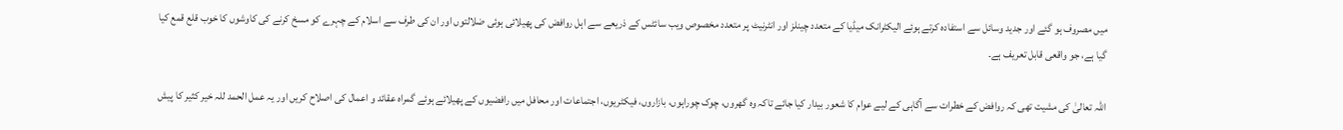میں مصروف ہو گئے اور جدید وسائل سے استفادہ کرتے ہوئے الیکٹرانک میڈیا کے متعدد چینلز اور انٹرنیٹ پر متعدد مخصوص ویب سائٹس کے ذریعے سے اہل روافض کی پھیلائی ہوئی ضلالتوں اور ان کی طرف سے اسلام کے چہرے کو مسخ کرنے کی کاوشوں کا خوب قلع قمع کیا گیا ہے، جو واقعی قابل تعریف ہے۔

اللہ تعالیٰ کی مشیت تھی کہ روافض کے خطرات سے آگاہی کے لیے عوام کا شعور بیدار کیا جائے تاکہ وہ گھروں، چوک چوراہوں، بازاروں، فیکٹریوں، اجتماعات اور محافل میں رافضیوں کے پھیلائے ہوئے گمراہ عقائد و اعمال کی اصلاح کریں اور یہ عمل الحمد للہ خیر کثیر کا پیش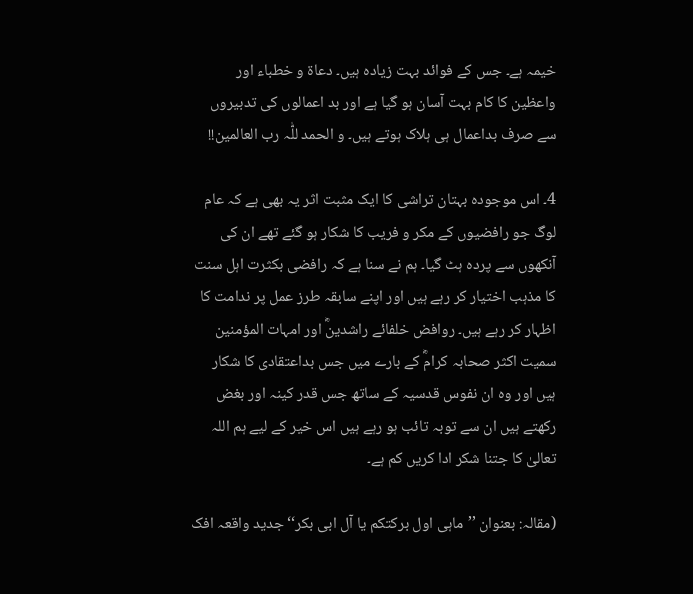خیمہ ہے۔ جس کے فوائد بہت زیادہ ہیں۔ دعاۃ و خطباء اور واعظین کا کام بہت آسان ہو گیا ہے اور بد اعمالوں کی تدبیروں سے صرف بداعمال ہی ہلاک ہوتے ہیں۔ و الحمد للّٰہ رب العالمین!!

4۔ اس موجودہ بہتان تراشی کا ایک مثبت اثر یہ بھی ہے کہ عام لوگ جو رافضیوں کے مکر و فریب کا شکار ہو گئے تھے ان کی آنکھوں سے پردہ ہٹ گیا۔ ہم نے سنا ہے کہ رافضی بکثرت اہل سنت کا مذہب اختیار کر رہے ہیں اور اپنے سابقہ طرز عمل پر ندامت کا اظہار کر رہے ہیں۔ روافض خلفائے راشدینؓ اور امہات المؤمنین سمیت اکثر صحابہ کرامؓ کے بارے میں جس بداعتقادی کا شکار ہیں اور وہ ان نفوس قدسیہ کے ساتھ جس قدر کینہ اور بغض رکھتے ہیں ان سے توبہ تائب ہو رہے ہیں اس خیر کے لیے ہم اللہ تعالیٰ کا جتنا شکر ادا کریں کم ہے۔

(مقالہ: بعنوان ’’ماہی اول برکتکم یا آل ابی بکر‘‘ جدید واقعہ افک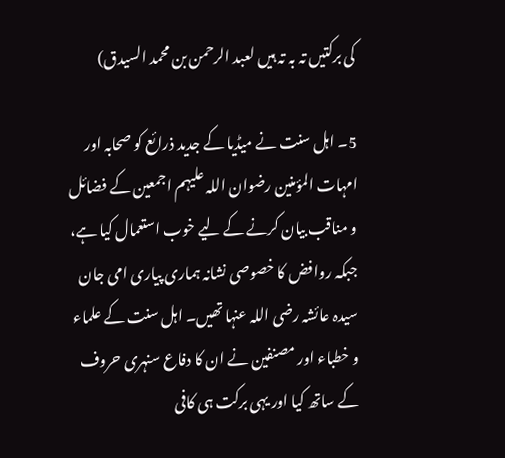کی برکتیں تہ بہ تہ ہیں لعبد الرحمن بن محمد السیدق)

5۔ اہل سنت نے میڈیا کے جدید ذرائع کو صحابہ اور امہات المؤمنین رضوان اللہ علیہم اجمعین کے فضائل و مناقب بیان کرنے کے لیے خوب استعمال کیا ہے، جبکہ روافض کا خصوصی نشانہ ہماری پیاری امی جان سیدہ عائشہ رضی اللہ عنہا تھیں۔ اہل سنت کے علماء و خطباء اور مصنفین نے ان کا دفاع سنہری حروف کے ساتھ کیا اور یہی برکت ہی کافی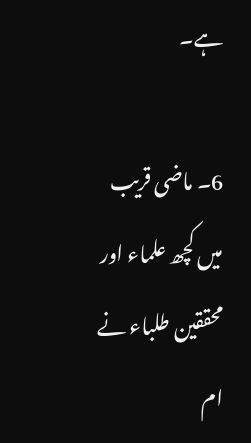ہے۔

6۔ ماضی قریب میں کچھ علماء اور محققین طلباء نے ام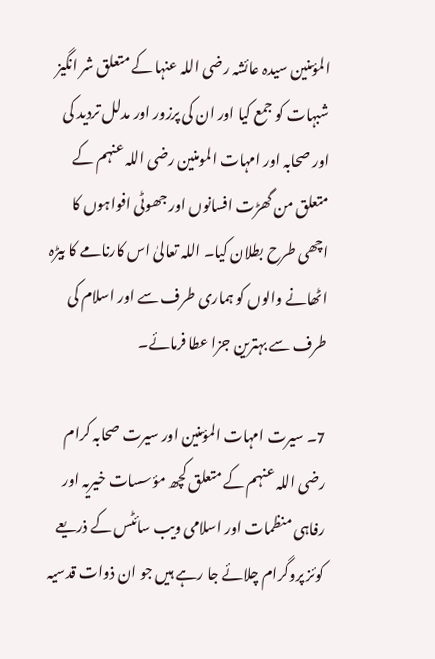المؤمنین سیدہ عائشہ رضی اللہ عنہا کے متعلق شر انگیز شبہات کو جمع کیا اور ان کی پرزور اور مدلل تردید کی اور صحابہ اور امہات المومنین رضی اللہ عنہم کے متعلق من گھڑت افسانوں اور جھوٹی افواہوں کا اچھی طرح بطلان کیا۔ اللہ تعالیٰ اس کارنامے کا بیڑہ اٹھانے والوں کو ہماری طرف سے اور اسلام کی طرف سے بہترین جزا عطا فرمائے۔

7۔ سیرت امہات المؤمنین اور سیرت صحابہ کرام رضی اللہ عنہم کے متعلق کچھ مؤسسات خیریہ اور رفاہی منظمات اور اسلامی ویب سائٹس کے ذریعے کوئز پروگرام چلائے جا رہے ہیں جو ان ذوات قدسیہ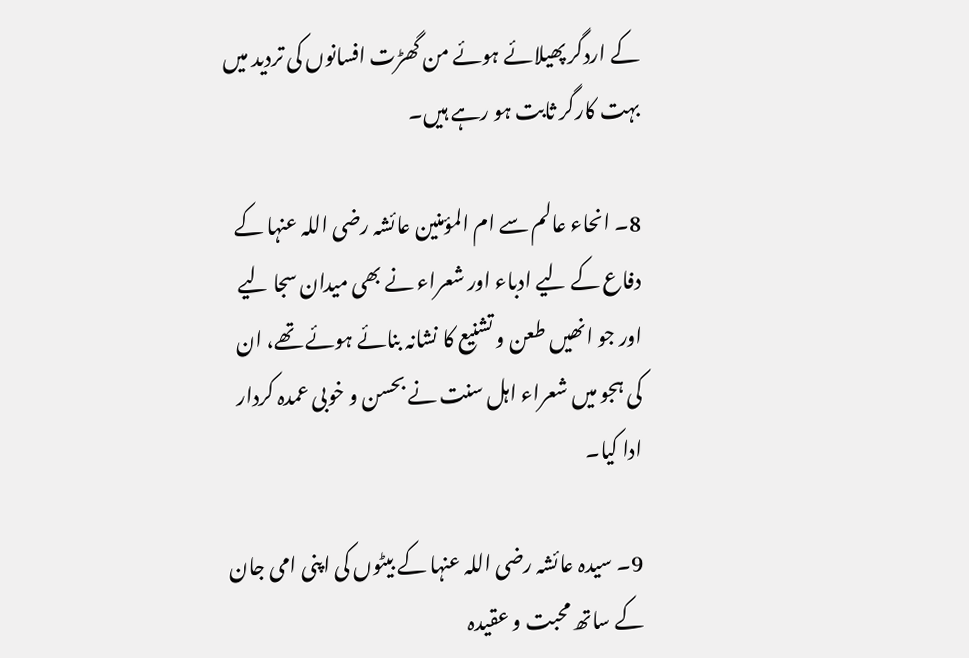کے اردگر پھیلائے ہوئے من گھڑت افسانوں کی تردید میں بہت کارگر ثابت ہو رہے ہیں۔

8۔ انحاء عالم سے ام المؤمنین عائشہ رضی اللہ عنہا کے دفاع کے لیے ادباء اور شعراء نے بھی میدان سجا لیے اور جو انھیں طعن و تشنیع کا نشانہ بنائے ہوئے تھے، ان کی ہجو میں شعراء اہل سنت نے بحسن و خوبی عمدہ کردار ادا کیا۔

9۔ سیدہ عائشہ رضی اللہ عنہا کے بیٹوں کی اپنی امی جان کے ساتھ محبت و عقیدہ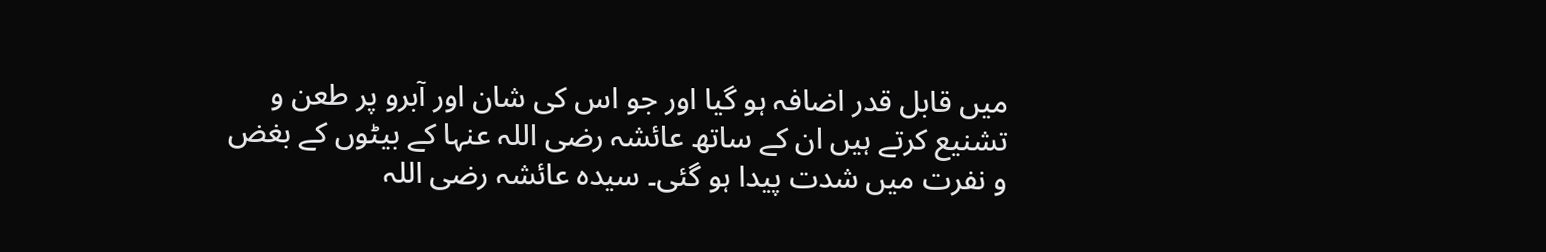میں قابل قدر اضافہ ہو گیا اور جو اس کی شان اور آبرو پر طعن و تشنیع کرتے ہیں ان کے ساتھ عائشہ رضی اللہ عنہا کے بیٹوں کے بغض و نفرت میں شدت پیدا ہو گئی۔ سیدہ عائشہ رضی اللہ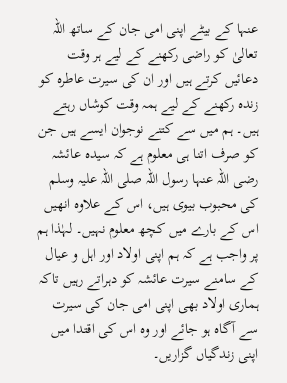عنہا کے بیٹے اپنی امی جان کے ساتھ اللہ تعالیٰ کو راضی رکھنے کے لیے ہر وقت دعائیں کرتے ہیں اور ان کی سیرت عاطرہ کو زندہ رکھنے کے لیے ہمہ وقت کوشاں رہتے ہیں۔ ہم میں سے کتنے نوجوان ایسے ہیں جن کو صرف اتنا ہی معلوم ہے کہ سیدہ عائشہ رضی اللہ عنہا رسول اللہ صلی اللہ علیہ وسلم کی محبوب بیوی ہیں، اس کے علاوہ انھیں اس کے بارے میں کچھ معلوم نہیں۔ لہٰذا ہم پر واجب ہے کہ ہم اپنی اولاد اور اہل و عیال کے سامنے سیرت عائشہ کو دہراتے رہیں تاکہ ہماری اولاد بھی اپنی امی جان کی سیرت سے آگاہ ہو جائے اور وہ اس کی اقتدا میں اپنی زندگیاں گزاریں۔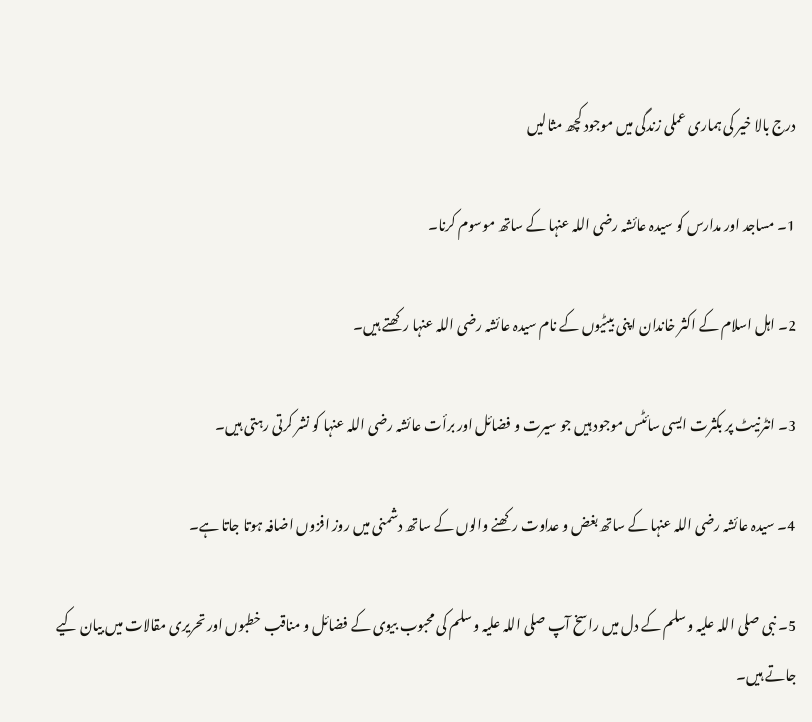درج بالا خیر کی ہماری عملی زندگی میں موجود کچھ مثالیں

1۔ مساجد اور مدارس کو سیدہ عائشہ رضی اللہ عنہا کے ساتھ موسوم کرنا۔

2۔ اہل اسلام کے اکثر خاندان اپنی بیٹیوں کے نام سیدہ عائشہ رضی اللہ عنہا رکھتے ہیں۔

3۔ انٹرنیٹ پر بکثرت ایسی سائٹس موجود ہیں جو سیرت و فضائل اور برأت عائشہ رضی اللہ عنہا کو نشر کرتی رہتی ہیں۔

4۔ سیدہ عائشہ رضی اللہ عنہا کے ساتھ بغض و عداوت رکھنے والوں کے ساتھ دشمنی میں روز افزوں اضافہ ہوتا جاتا ہے۔

5۔ نبی صلی اللہ علیہ وسلم کے دل میں راسخ آپ صلی اللہ علیہ وسلم کی محبوب بیوی کے فضائل و مناقب خطبوں اور تحریری مقالات میں بیان کیے جاتے ہیں۔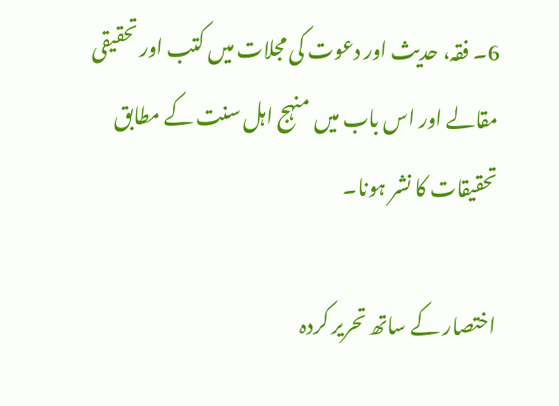6۔ فقہ، حدیث اور دعوت کی مجلات میں کتب اور تحقیقی مقالے اور اس باب میں منہج اہل سنت کے مطابق تحقیقات کا نشر ہونا۔

اختصار کے ساتھ تحریر کردہ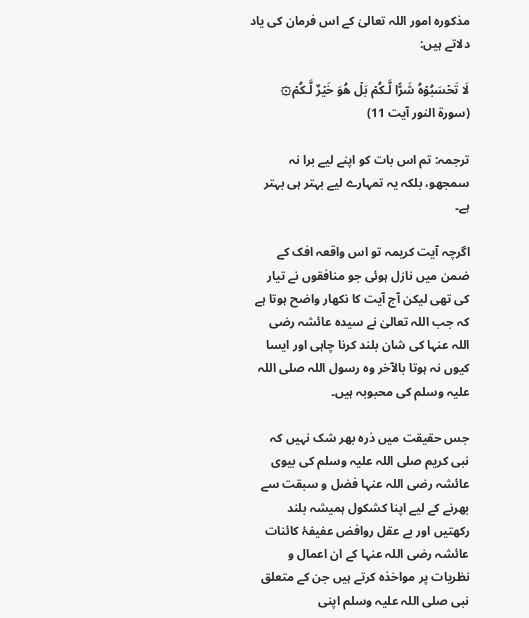مذکورہ امور اللہ تعالیٰ کے اس فرمان کی یاد دلاتے ہیں:

لَا تَحۡسَبُوۡهُ شَرًّا لَّـكُمۡ‌ بَلۡ هُوَ خَيۡرٌ لَّـكُمۡ‌۞ (سورۃ النور آیت 11)

ترجمہ: تم اس بات کو اپنے لیے برا نہ سمجھو، بلکہ یہ تمہارے لیے بہتر ہی بہتر ہے۔

اگرچہ آیت کریمہ تو اس واقعہ افک کے ضمن میں نازل ہوئی جو منافقوں نے تیار کی تھی لیکن آج آیت کا نکھار واضح ہوتا ہے کہ جب اللہ تعالیٰ نے سیدہ عائشہ رضی اللہ عنہا کی شان بلند کرنا چاہی اور ایسا کیوں نہ ہوتا بالآخر وہ رسول اللہ صلی اللہ علیہ وسلم کی محبوبہ ہیں۔

جس حقیقت میں ذرہ بھر شک نہیں کہ نبی کریم صلی اللہ علیہ وسلم کی بیوی عائشہ رضی اللہ عنہا فضل و سبقت سے بھرنے کے لیے اپنا کشکول ہمیشہ بلند رکھتیں اور بے عقل روافض عفیفۂ کائنات عائشہ رضی اللہ عنہا کے ان اعمال و نظریات پر مواخذہ کرتے ہیں جن کے متعلق نبی صلی اللہ علیہ وسلم اپنی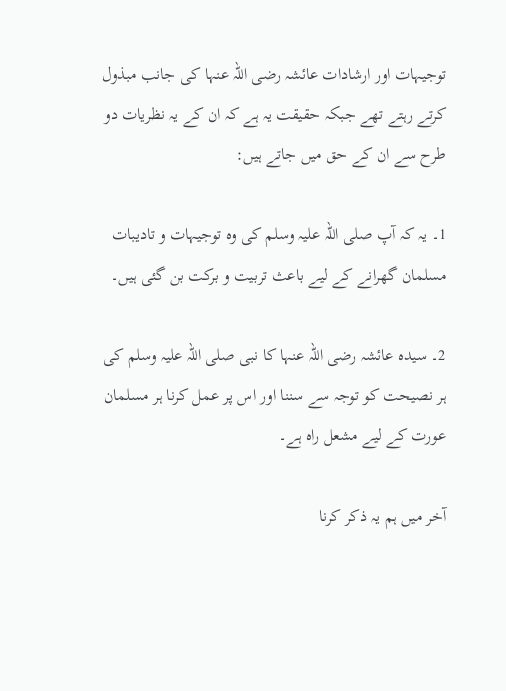توجیہات اور ارشادات عائشہ رضی اللہ عنہا کی جانب مبذول کرتے رہتے تھے جبکہ حقیقت یہ ہے کہ ان کے یہ نظریات دو طرح سے ان کے حق میں جاتے ہیں:

1۔ یہ کہ آپ صلی اللہ علیہ وسلم کی وہ توجیہات و تادیبات مسلمان گھرانے کے لیے باعث تربیت و برکت بن گئی ہیں۔

2۔ سیدہ عائشہ رضی اللہ عنہا کا نبی صلی اللہ علیہ وسلم کی ہر نصیحت کو توجہ سے سننا اور اس پر عمل کرنا ہر مسلمان عورت کے لیے مشعل راہ ہے۔

آخر میں ہم یہ ذکر کرنا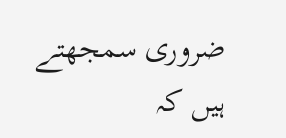ضروری سمجھتے ہیں کہ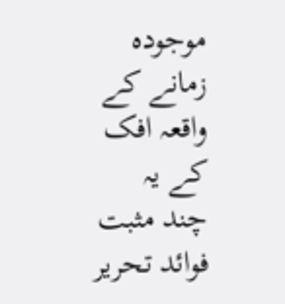موجودہ زمانے کے واقعہ افک کے یہ چند مثبت فوائد تحریر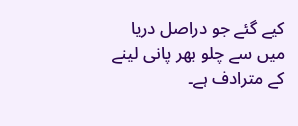کیے گئے جو دراصل دریا میں سے چلو بھر پانی لینے کے مترادف ہے۔